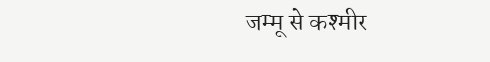जम्मू से कश्मीर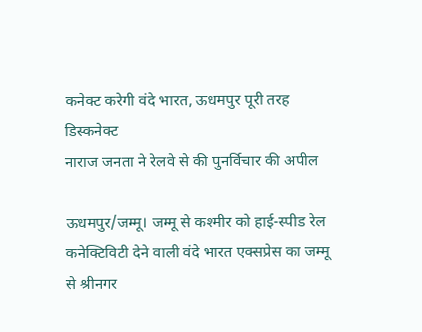कनेक्ट करेगी वंदे भारत, ऊधमपुर पूरी तरह डिस्कनेक्ट
नाराज जनता ने रेलवे से की पुनर्विचार की अपील

ऊधमपुर/जम्मू। जम्मू से कश्मीर को हाई-स्पीड रेल कनेक्टिविटी देने वाली वंदे भारत एक्सप्रेस का जम्मू से श्रीनगर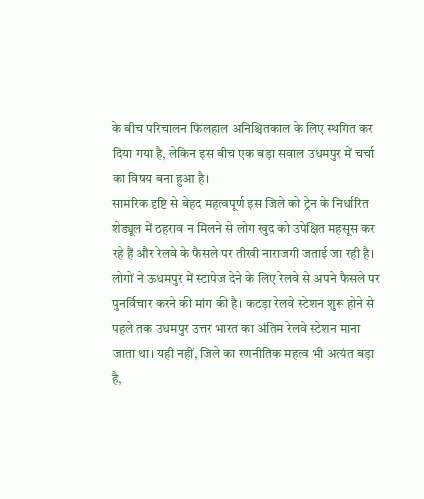के बीच परिचालन फिलहाल अनिश्चितकाल के लिए स्थगित कर दिया गया है, लेकिन इस बीच एक बड़ा सवाल उधमपुर में चर्चा का विषय बना हुआ है।
सामरिक दृष्टि से बेहद महत्वपूर्ण इस जिले को ट्रेन के निर्धारित शेड्यूल में ठहराव न मिलने से लोग खुद को उपेक्षित महसूस कर रहे हैं और रेलवे के फैसले पर तीखी नाराजगी जताई जा रही है। लोगों ने ऊधमपुर में स्टापेज देने के लिए रेलवे से अपने फैसले पर पुनर्विचार करने की मांग की है। कटड़ा रेलवे स्टेशन शुरू होने से पहले तक उधमपुर उत्तर भारत का अंतिम रेलवे स्टेशन माना जाता था। यही नहीं, जिले का रणनीतिक महत्व भी अत्यंत बड़ा है,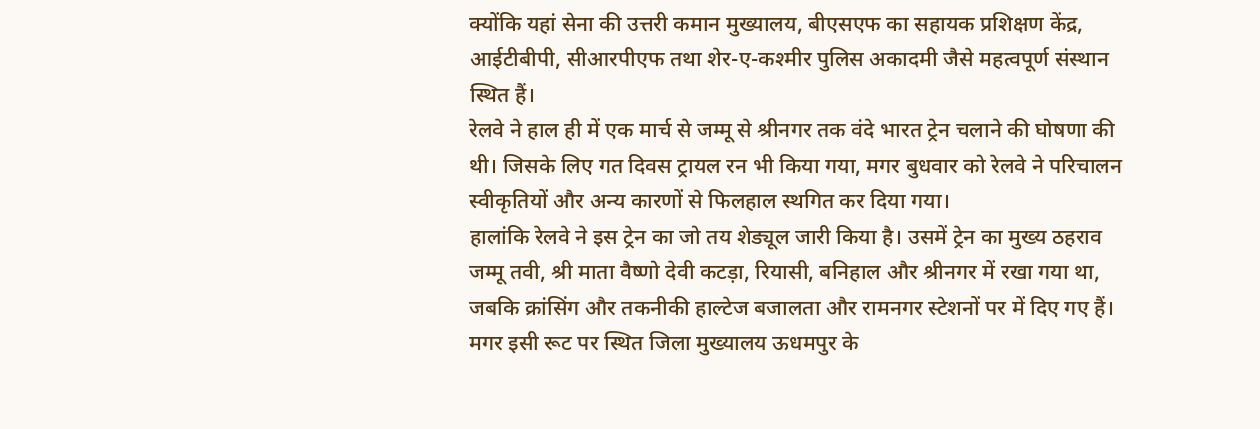क्योंकि यहां सेना की उत्तरी कमान मुख्यालय, बीएसएफ का सहायक प्रशिक्षण केंद्र, आईटीबीपी, सीआरपीएफ तथा शेर-ए-कश्मीर पुलिस अकादमी जैसे महत्वपूर्ण संस्थान स्थित हैं।
रेलवे ने हाल ही में एक मार्च से जम्मू से श्रीनगर तक वंदे भारत ट्रेन चलाने की घोषणा की थी। जिसके लिए गत दिवस ट्रायल रन भी किया गया, मगर बुधवार को रेलवे ने परिचालन स्वीकृतियों और अन्य कारणों से फिलहाल स्थगित कर दिया गया।
हालांकि रेलवे ने इस ट्रेन का जो तय शेड्यूल जारी किया है। उसमें ट्रेन का मुख्य ठहराव जम्मू तवी, श्री माता वैष्णो देवी कटड़ा, रियासी, बनिहाल और श्रीनगर में रखा गया था, जबकि क्रांसिंग और तकनीकी हाल्टेज बजालता और रामनगर स्टेशनों पर में दिए गए हैं।
मगर इसी रूट पर स्थित जिला मुख्यालय ऊधमपुर के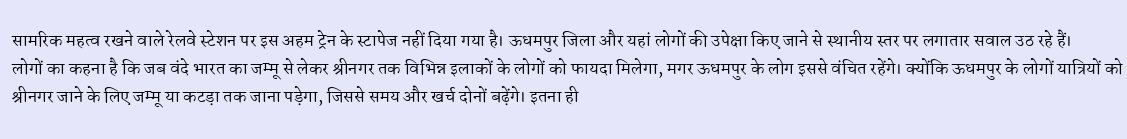सामरिक महत्व रखने वाले रेलवे स्टेशन पर इस अहम ट्रेन के स्टापेज नहीं दिया गया है। ऊधमपुर जिला और यहां लोगों की उपेक्षा किए जाने से स्थानीय स्तर पर लगातार सवाल उठ रहे हैं।
लोगों का कहना है कि जब वंदे भारत का जम्मू से लेकर श्रीनगर तक विभिन्न इलाकों के लोगों को फायदा मिलेगा, मगर ऊधमपुर के लोग इससे वंचित रहेंगे। क्योंकि ऊधमपुर के लोगों यात्रियों को श्रीनगर जाने के लिए जम्मू या कटड़ा तक जाना पड़ेगा, जिससे समय और खर्च दोनों बढ़ेंगे। इतना ही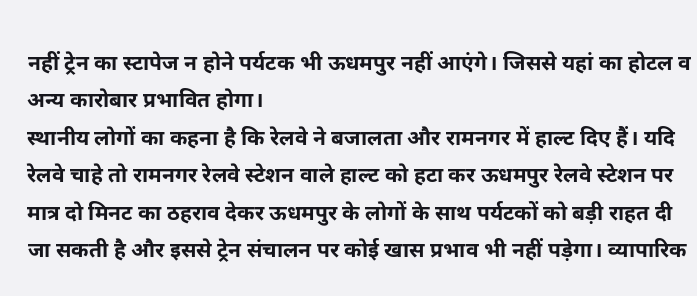नहीं ट्रेन का स्टापेज न होने पर्यटक भी ऊधमपुर नहीं आएंगे। जिससे यहां का होटल व अन्य कारोबार प्रभावित होगा।
स्थानीय लोगों का कहना है कि रेलवे ने बजालता और रामनगर में हाल्ट दिए हैं। यदि रेलवे चाहे तो रामनगर रेलवे स्टेशन वाले हाल्ट को हटा कर ऊधमपुर रेलवे स्टेशन पर मात्र दो मिनट का ठहराव देकर ऊधमपुर के लोगों के साथ पर्यटकों को बड़ी राहत दी जा सकती है और इससे ट्रेन संचालन पर कोई खास प्रभाव भी नहीं पड़ेगा। व्यापारिक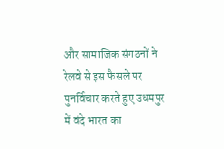और सामाजिक संगठनों ने रेलवे से इस फैसले पर पुनर्विचार करते हुए उधमपुर में वंदे भारत का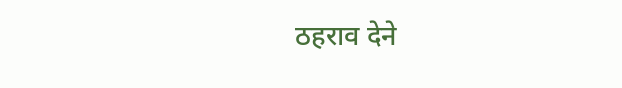ठहराव देने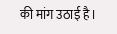की मांग उठाई है।